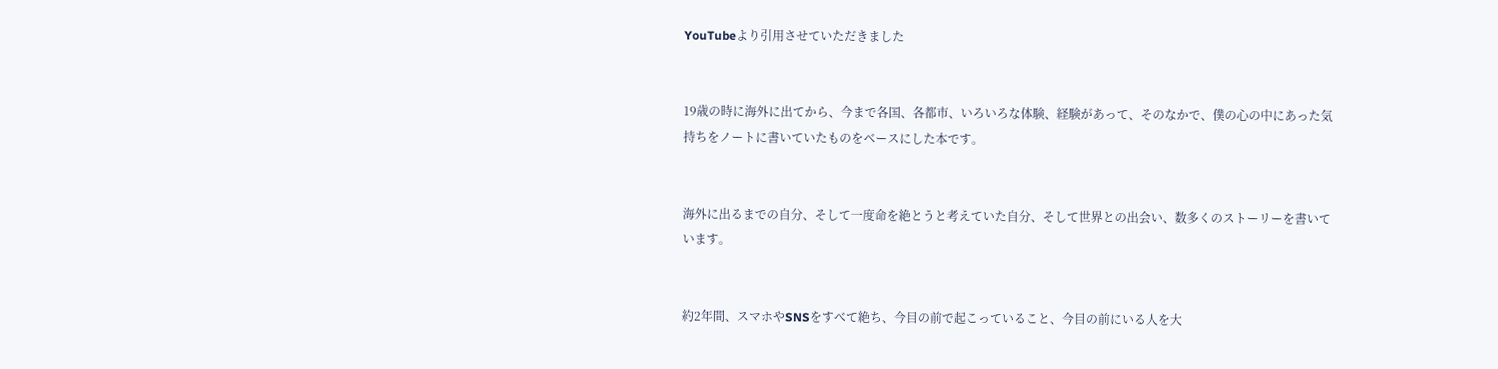YouTubeより引用させていただきました


19歳の時に海外に出てから、今まで各国、各都市、いろいろな体験、経験があって、そのなかで、僕の心の中にあった気持ちをノートに書いていたものをベースにした本です。


海外に出るまでの自分、そして一度命を絶とうと考えていた自分、そして世界との出会い、数多くのストーリーを書いています。


約2年間、スマホやSNSをすべて絶ち、今目の前で起こっていること、今目の前にいる人を大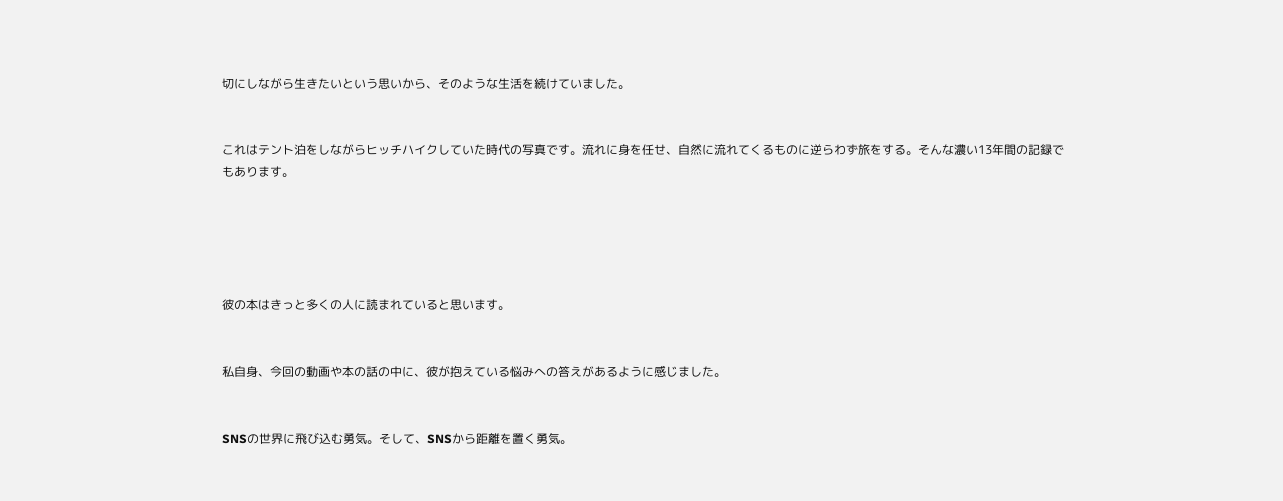切にしながら生きたいという思いから、そのような生活を続けていました。


これはテント泊をしながらヒッチハイクしていた時代の写真です。流れに身を任せ、自然に流れてくるものに逆らわず旅をする。そんな濃い13年間の記録でもあります。





彼の本はきっと多くの人に読まれていると思います。


私自身、今回の動画や本の話の中に、彼が抱えている悩みへの答えがあるように感じました。


SNSの世界に飛び込む勇気。そして、SNSから距離を置く勇気。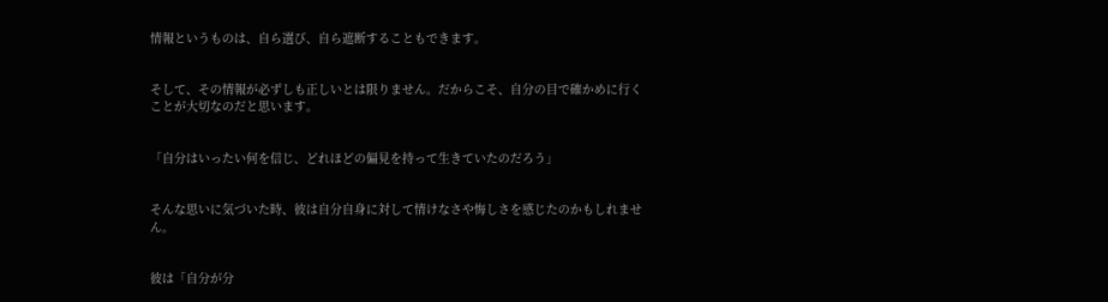情報というものは、自ら選び、自ら遮断することもできます。


そして、その情報が必ずしも正しいとは限りません。だからこそ、自分の目で確かめに行くことが大切なのだと思います。


「自分はいったい何を信じ、どれほどの偏見を持って生きていたのだろう」


そんな思いに気づいた時、彼は自分自身に対して情けなさや悔しさを感じたのかもしれません。


彼は「自分が分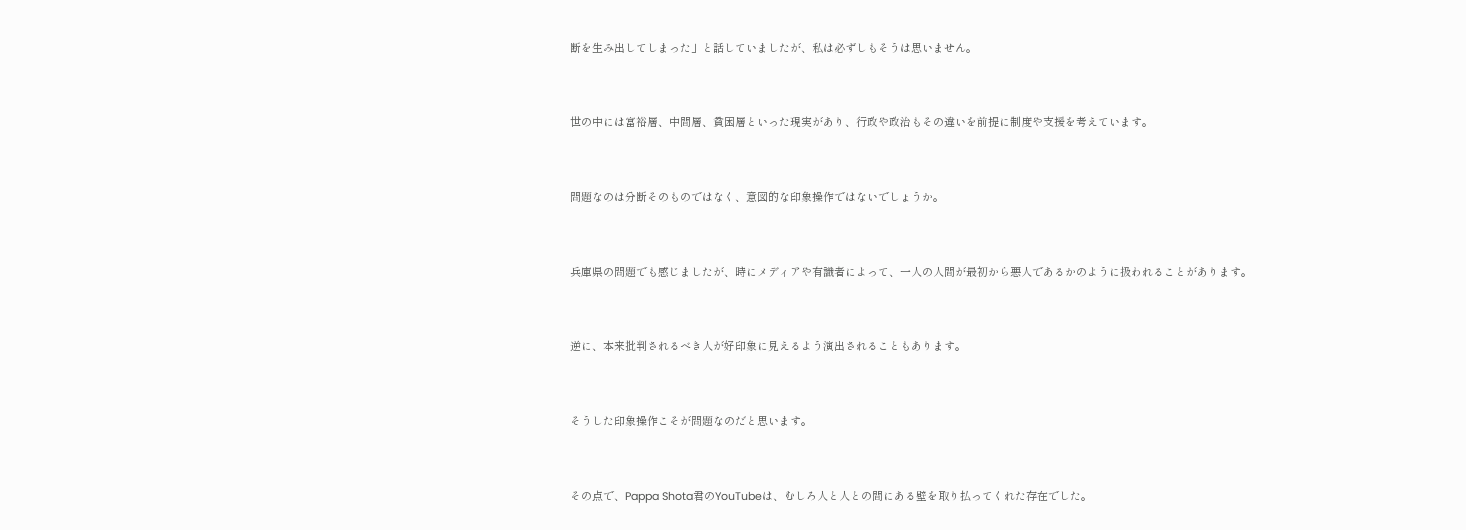断を生み出してしまった」と話していましたが、私は必ずしもそうは思いません。


世の中には富裕層、中間層、貧困層といった現実があり、行政や政治もその違いを前提に制度や支援を考えています。


問題なのは分断そのものではなく、意図的な印象操作ではないでしょうか。


兵庫県の問題でも感じましたが、時にメディアや有識者によって、一人の人間が最初から悪人であるかのように扱われることがあります。


逆に、本来批判されるべき人が好印象に見えるよう演出されることもあります。


そうした印象操作こそが問題なのだと思います。


その点で、Pappa Shota君のYouTubeは、むしろ人と人との間にある壁を取り払ってくれた存在でした。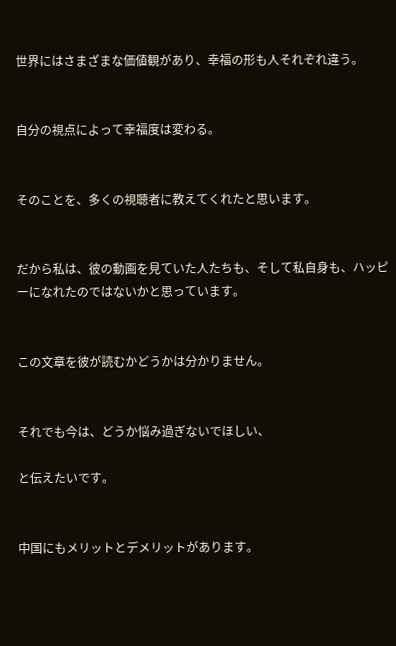世界にはさまざまな価値観があり、幸福の形も人それぞれ違う。


自分の視点によって幸福度は変わる。


そのことを、多くの視聴者に教えてくれたと思います。


だから私は、彼の動画を見ていた人たちも、そして私自身も、ハッピーになれたのではないかと思っています。


この文章を彼が読むかどうかは分かりません。


それでも今は、どうか悩み過ぎないでほしい、

と伝えたいです。


中国にもメリットとデメリットがあります。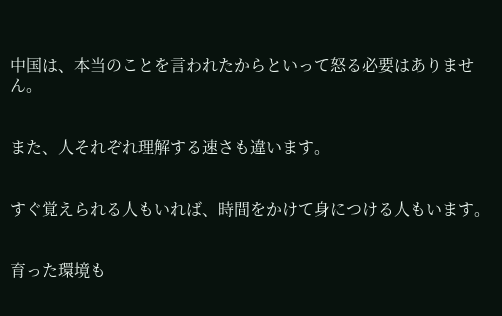中国は、本当のことを言われたからといって怒る必要はありません。


また、人それぞれ理解する速さも違います。


すぐ覚えられる人もいれば、時間をかけて身につける人もいます。


育った環境も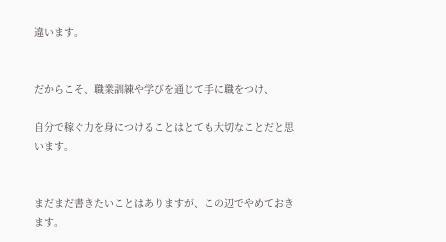違います。


だからこそ、職業訓練や学びを通じて手に職をつけ、

自分で稼ぐ力を身につけることはとても大切なことだと思います。


まだまだ書きたいことはありますが、この辺でやめておきます。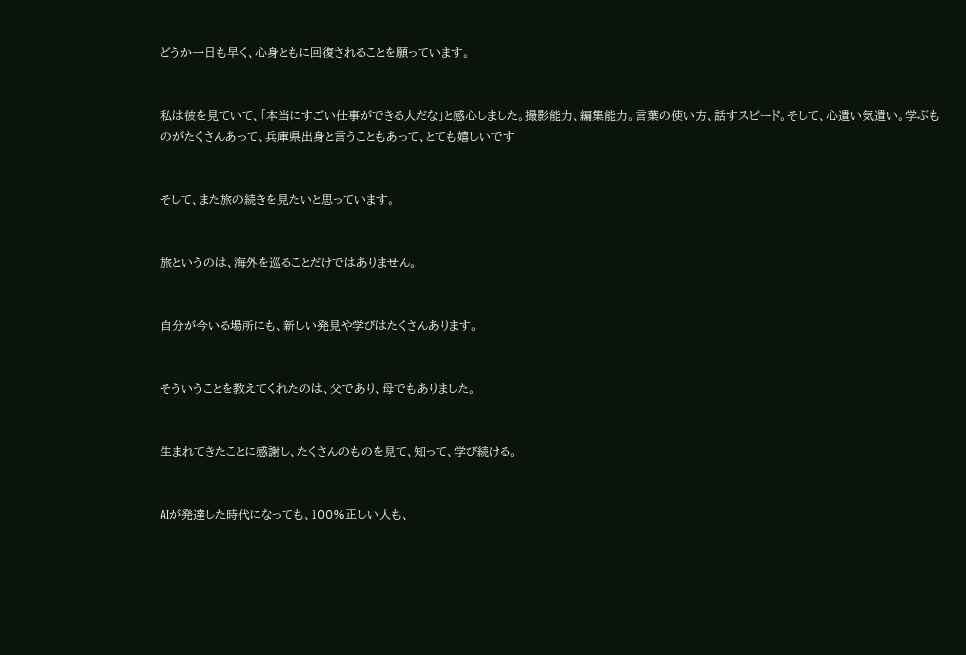どうか一日も早く、心身ともに回復されることを願っています。


私は彼を見ていて、「本当にすごい仕事ができる人だな」と感心しました。撮影能力、編集能力。言葉の使い方、話すスピード。そして、心遣い気遣い。学ぶものがたくさんあって、兵庫県出身と言うこともあって、とても嬉しいです


そして、また旅の続きを見たいと思っています。


旅というのは、海外を巡ることだけではありません。


自分が今いる場所にも、新しい発見や学びはたくさんあります。


そういうことを教えてくれたのは、父であり、母でもありました。


生まれてきたことに感謝し、たくさんのものを見て、知って、学び続ける。


AIが発達した時代になっても、100%正しい人も、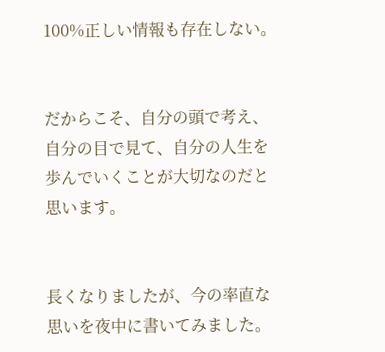100%正しい情報も存在しない。


だからこそ、自分の頭で考え、自分の目で見て、自分の人生を歩んでいくことが大切なのだと思います。


長くなりましたが、今の率直な思いを夜中に書いてみました。